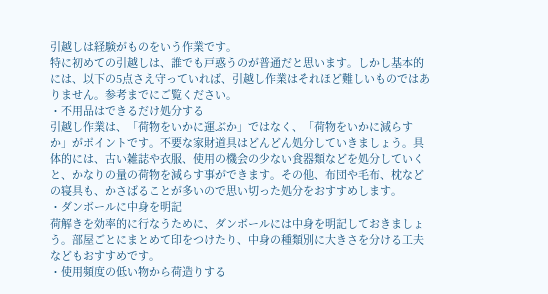引越しは経験がものをいう作業です。
特に初めての引越しは、誰でも戸惑うのが普通だと思います。しかし基本的には、以下の5点さえ守っていれば、引越し作業はそれほど難しいものではありません。参考までにご覧ください。
・不用品はできるだけ処分する
引越し作業は、「荷物をいかに運ぶか」ではなく、「荷物をいかに減らすか」がポイントです。不要な家財道具はどんどん処分していきましょう。具体的には、古い雑誌や衣服、使用の機会の少ない食器類などを処分していくと、かなりの量の荷物を減らす事ができます。その他、布団や毛布、枕などの寝具も、かさばることが多いので思い切った処分をおすすめします。
・ダンボールに中身を明記
荷解きを効率的に行なうために、ダンボールには中身を明記しておきましょう。部屋ごとにまとめて印をつけたり、中身の種類別に大きさを分ける工夫などもおすすめです。
・使用頻度の低い物から荷造りする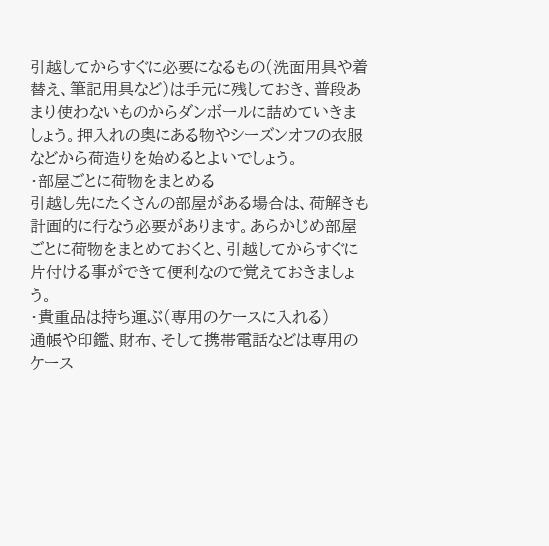引越してからすぐに必要になるもの(洗面用具や着替え、筆記用具など)は手元に残しておき、普段あまり使わないものからダンボールに詰めていきましょう。押入れの奥にある物やシーズンオフの衣服などから荷造りを始めるとよいでしょう。
・部屋ごとに荷物をまとめる
引越し先にたくさんの部屋がある場合は、荷解きも計画的に行なう必要があります。あらかじめ部屋ごとに荷物をまとめておくと、引越してからすぐに片付ける事ができて便利なので覚えておきましょう。
・貴重品は持ち運ぶ(専用のケースに入れる)
通帳や印鑑、財布、そして携帯電話などは専用のケース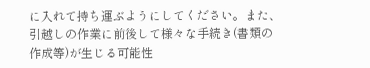に入れて持ち運ぶようにしてください。また、引越しの作業に前後して様々な手続き(書類の作成等)が生じる可能性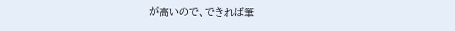が高いので、できれば筆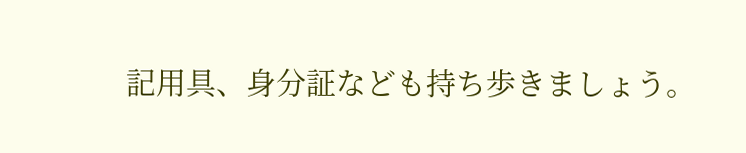記用具、身分証なども持ち歩きましょう。